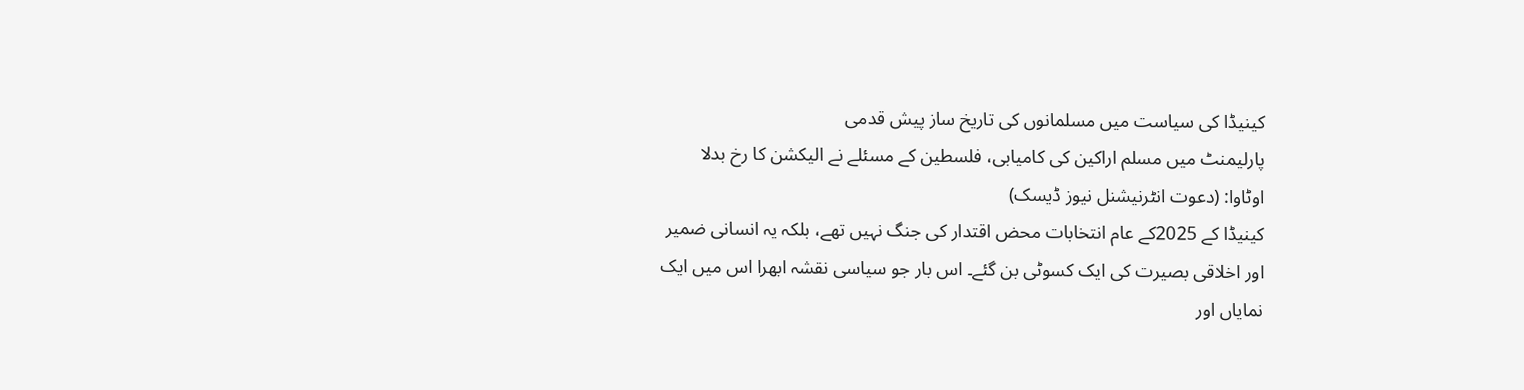کینیڈا کی سیاست میں مسلمانوں کی تاریخ ساز پیش قدمی
پارلیمنٹ میں مسلم اراکین کی کامیابی، فلسطین کے مسئلے نے الیکشن کا رخ بدلا
اوٹاوا: (دعوت انٹرنیشنل نیوز ڈیسک)
کینیڈا کے 2025کے عام انتخابات محض اقتدار کی جنگ نہیں تھے، بلکہ یہ انسانی ضمیر اور اخلاقی بصیرت کی ایک کسوٹی بن گئے۔ اس بار جو سیاسی نقشہ ابھرا اس میں ایک نمایاں اور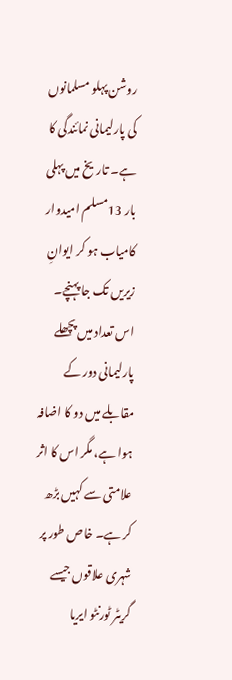روشن پہلو مسلمانوں کی پارلیمانی نمائندگی کا ہے۔ تاریخ میں پہلی بار 13مسلم امیدوار کامیاب ہو کر ایوانِ زیریں تک جا پہنچے۔
اس تعداد میں پچھلے پارلیمانی دور کے مقابلے میں دو کا اضافہ ہوا ہے، مگر اس کا اثر علامتی سے کہیں بڑھ کر ہے۔ خاص طور پر شہری علاقوں جیسے گریٹر ٹورنٹو ایریا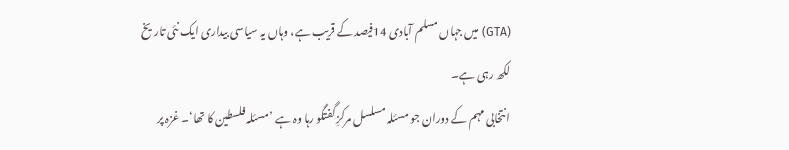(GTA) میں جہاں مسلم آبادی 14فیصد کے قریب ہے، وہاں یہ سیاسی بیداری ایک نئی تاریخ لکھ رہی ہے۔
انتخابی مہم کے دوران جو مسئلہ مسلسل مرکزِ گفتگو رہا وہ ہے ’مسئلہ فلسطین کا تھا‘۔ غزہ پر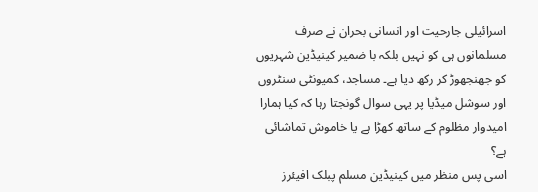اسرائیلی جارحیت اور انسانی بحران نے صرف مسلمانوں ہی کو نہیں بلکہ با ضمیر کینیڈین شہریوں کو جھنجھوڑ کر رکھ دیا ہے۔ مساجد، کمیونٹی سنٹروں اور سوشل میڈیا پر یہی سوال گونجتا رہا کہ کیا ہمارا امیدوار مظلوم کے ساتھ کھڑا ہے یا خاموش تماشائی ہے؟
اسی پس منظر میں کینیڈین مسلم پبلک افیئرز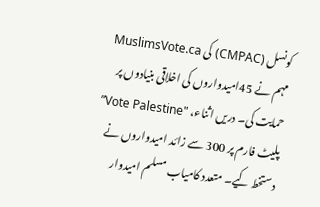کونسل (CMPAC) کی MuslimsVote.ca مہم نے 45امیدواروں کی اخلاقی بنیادوں پر حمایت کی۔ دریں اثناء، "Vote Palestine” پلیٹ فارم پر 300 سے زائد امیدواروں نے دستخط کیے۔ متعدد کامیاب مسلم امیدوار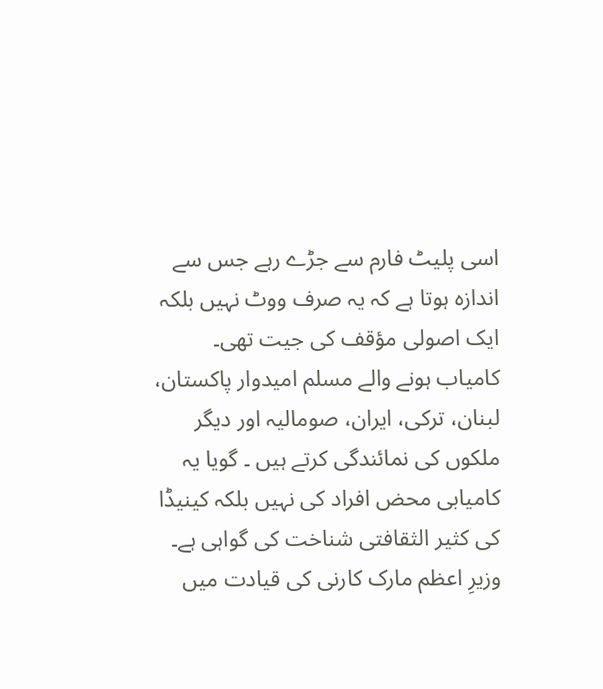اسی پلیٹ فارم سے جڑے رہے جس سے اندازہ ہوتا ہے کہ یہ صرف ووٹ نہیں بلکہ ایک اصولی مؤقف کی جیت تھی۔
کامیاب ہونے والے مسلم امیدوار پاکستان، لبنان، ترکی، ایران، صومالیہ اور دیگر ملکوں کی نمائندگی کرتے ہیں ۔ گویا یہ کامیابی محض افراد کی نہیں بلکہ کینیڈا کی کثیر الثقافتی شناخت کی گواہی ہے۔
وزیرِ اعظم مارک کارنی کی قیادت میں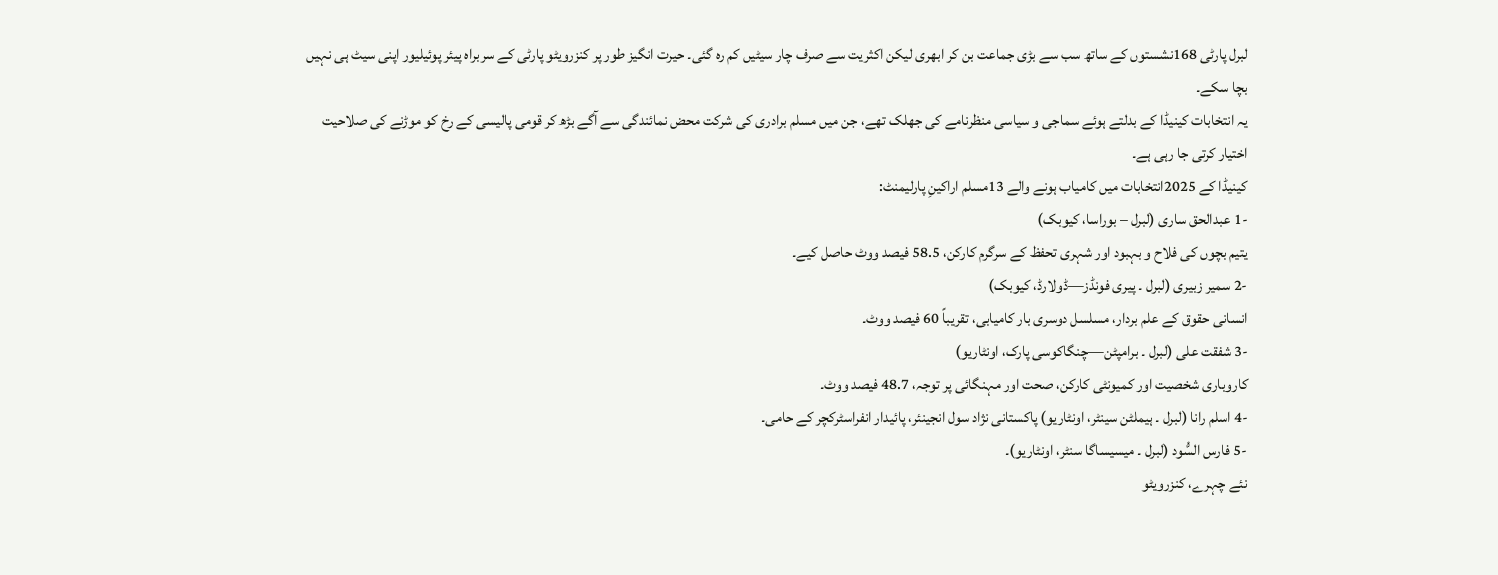لبرل پارٹی 168نشستوں کے ساتھ سب سے بڑی جماعت بن کر ابھری لیکن اکثریت سے صرف چار سیٹیں کم رہ گئی۔ حیرت انگیز طور پر کنزرویٹو پارٹی کے سربراہ پیئر پوئیلیور اپنی سیٹ ہی نہیں بچا سکے۔
یہ انتخابات کینیڈا کے بدلتے ہوئے سماجی و سیاسی منظرنامے کی جھلک تھے، جن میں مسلم برادری کی شرکت محض نمائندگی سے آگے بڑھ کر قومی پالیسی کے رخ کو موڑنے کی صلاحیت اختیار کرتی جا رہی ہے۔
کینیڈا کے 2025انتخابات میں کامیاب ہونے والے 13مسلم اراکینِ پارلیمنٹ:
-1 عبدالحق ساری (لبرل – بوراسا، کیوبک)
یتیم بچوں کی فلاح و بہبود اور شہری تحفظ کے سرگرم کارکن، 58.5 فیصد ووٹ حاصل کیے۔
-2 سمیر زبیری (لبرل ۔ پیری فونڈز—ڈولارڈ، کیوبک)
انسانی حقوق کے علم بردار، مسلسل دوسری بار کامیابی، تقریباً 60 فیصد ووٹ۔
-3 شفقت علی (لبرل ۔ برامپٹن—چنگاکوسی پارک، اونٹاریو)
کاروباری شخصیت اور کمیونٹی کارکن، صحت اور مہنگائی پر توجہ، 48.7 فیصد ووٹ۔
-4 اسلم رانا (لبرل ۔ ہیملٹن سینٹر، اونٹاریو) پاکستانی نژاد سول انجینئر، پائیدار انفراسٹرکچر کے حامی۔
-5 فارس السُّود (لبرل ۔ میسیساگا سنٹر، اونٹاریو)۔
نئے چہرے، کنزرویٹو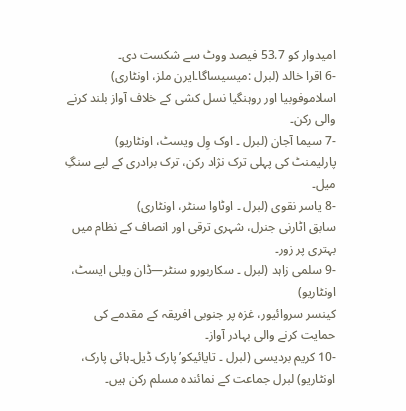امیدوار کو 53.7 فیصد ووٹ سے شکست دی۔
-6 اقرا خالد (لبرل :میسیساگا۔ایرن ملز، اونٹاری)
اسلاموفوبیا اور روہنگیا نسل کشی کے خلاف آواز بلند کرنے والی رکن۔
-7 سیما آجان (لبرل ۔ اوک وِل ویسٹ، اونٹاریو)
پارلیمنٹ کی پہلی ترک نژاد رکن، ترک برادری کے لیے سنگِ میل۔
-8 یاسر نقوی (لبرل ۔ اوٹاوا سنٹر، اونٹاری)
سابق اٹارنی جنرل، شہری ترقی اور انصاف کے نظام میں بہتری پر زور۔
-9 سلمی زاہد (لبرل ۔ سکاربورو سنٹر—ڈان ویلی ایسٹ، اونٹاریو)
کینسر سروائیور، غزہ پر جنوبی افریقہ کے مقدمے کی حمایت کرنے والی بہادر آواز۔
-10 کریم بردیسی (لبرل ۔ تایائیکو’پارک ڈیل۔ہائی پارک، اونٹاریو) لبرل جماعت کے نمائندہ مسلم رکن ہیں۔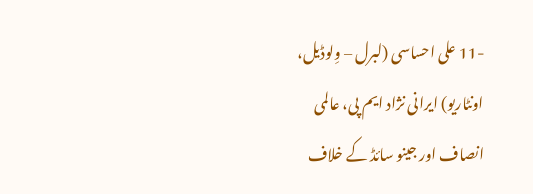-11 علی احساسی (لبرل – وِلوڈیل، اونٹاریو) ایرانی نژاد ایم پی، عالمی انصاف اور جینو سائڈ کے خلاف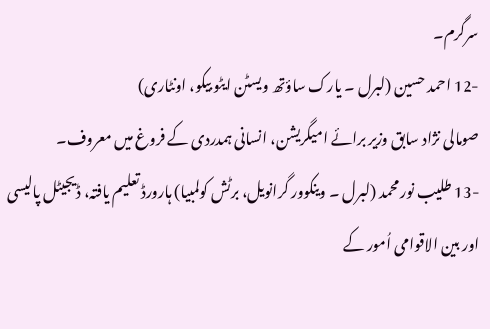سرگرم۔
-12 احمد حسین (لبرل ۔ یارک ساؤتھ ویسٹن ایٹو بیکو، اونٹاری)
صومالی نژاد سابق وزیر برائے امیگریشن، انسانی ہمدردی کے فروغ میں معروف۔
-13 طلیب نور محمد (لبرل ۔ وینکوور گرانویل، برٹش کولمبیا) ہارورڈ تعلیم یافتہ، ڈیجیٹل پالیسی اور بین الاقوامی اُمور کے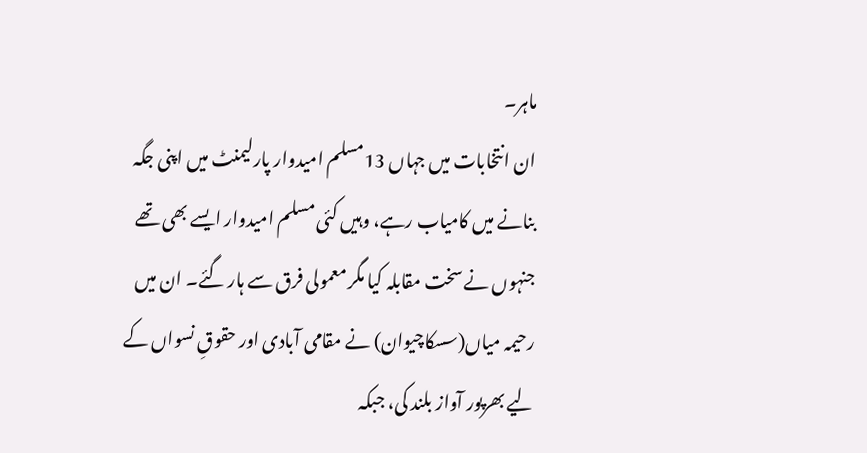ماہر۔
ان انتخابات میں جہاں 13مسلم امیدوار پارلیمنٹ میں اپنی جگہ بنانے میں کامیاب رہے، وہیں کئی مسلم امیدوار ایسے بھی تھے جنہوں نے سخت مقابلہ کیا مگر معمولی فرق سے ہار گئے۔ ان میں رحیمہ میاں(سسکاچیوان) نے مقامی آبادی اور حقوقِ نسواں کے لیے بھرپور آواز بلند کی، جبکہ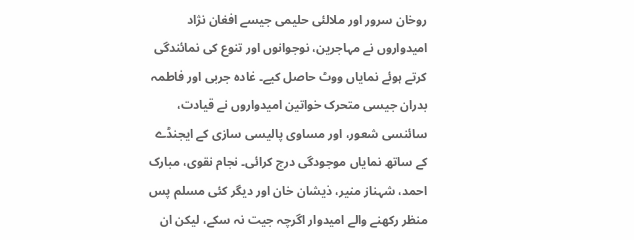روخان سرور اور ملالئی حلیمی جیسے افغان نژاد امیدواروں نے مہاجرین، نوجوانوں اور تنوع کی نمائندگی کرتے ہوئے نمایاں ووٹ حاصل کیے۔ غادہ جربی اور فاطمہ بدران جیسی متحرک خواتین امیدواروں نے قیادت، سائنسی شعور، اور مساوی پالیسی سازی کے ایجنڈے کے ساتھ نمایاں موجودگی درج کرائی۔ نجام نقوی، مبارک احمد، شہناز منیر، ذیشان خان اور دیگر کئی مسلم پس منظر رکھنے والے امیدوار اگرچہ جیت نہ سکے، لیکن ان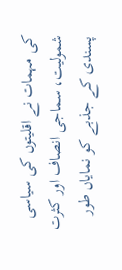کی مہمات نے اقلیتوں کی سیاسی شمولیت، سماجی انصاف اور کثرت پسندی کے جذبے کو نمایاں طور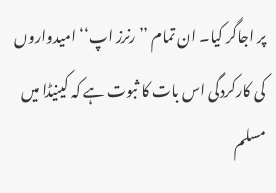پر اجاگر کیا۔ ان تمام ’’رنرز اپ‘‘ امیدواروں کی کارکردگی اس بات کا ثبوت ہے کہ کینیڈا میں مسلم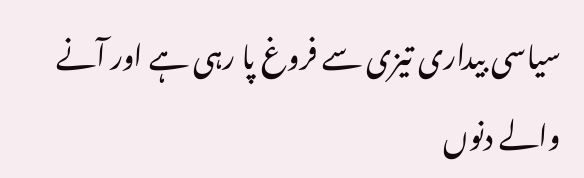سیاسی بیداری تیزی سے فروغ پا رہی ہے اور آنے والے دنوں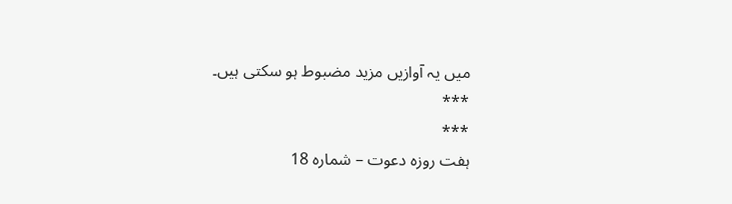میں یہ آوازیں مزید مضبوط ہو سکتی ہیں۔
***
***
ہفت روزہ دعوت – شمارہ 18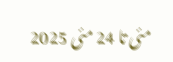مئی تا 24 مئی 2025